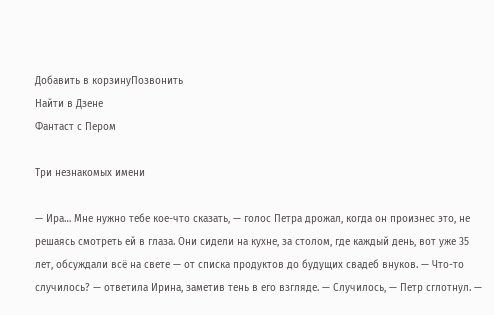Добавить в корзинуПозвонить
Найти в Дзене
Фантаст с Пером

Три незнакомых имени

— Ира… Мне нужно тебе кое-что сказать, — голос Петра дрожал, когда он произнес это, не решаясь смотреть ей в глаза. Они сидели на кухне, за столом, где каждый день, вот уже 35 лет, обсуждали всё на свете — от списка продуктов до будущих свадеб внуков. — Что-то случилось? — ответила Ирина, заметив тень в его взгляде. — Случилось, — Петр сглотнул. —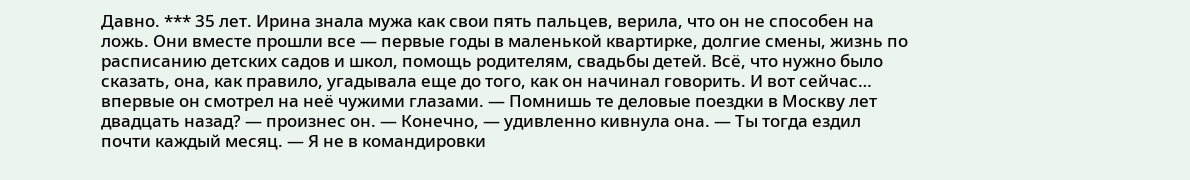Давно. *** 35 лет. Ирина знала мужа как свои пять пальцев, верила, что он не способен на ложь. Они вместе прошли все — первые годы в маленькой квартирке, долгие смены, жизнь по расписанию детских садов и школ, помощь родителям, свадьбы детей. Всё, что нужно было сказать, она, как правило, угадывала еще до того, как он начинал говорить. И вот сейчас… впервые он смотрел на неё чужими глазами. — Помнишь те деловые поездки в Москву лет двадцать назад? — произнес он. — Конечно, — удивленно кивнула она. — Ты тогда ездил почти каждый месяц. — Я не в командировки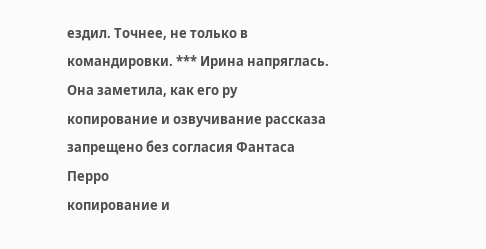ездил. Точнее, не только в командировки. *** Ирина напряглась. Она заметила, как его ру
копирование и озвучивание рассказа запрещено без согласия Фантаса Перро
копирование и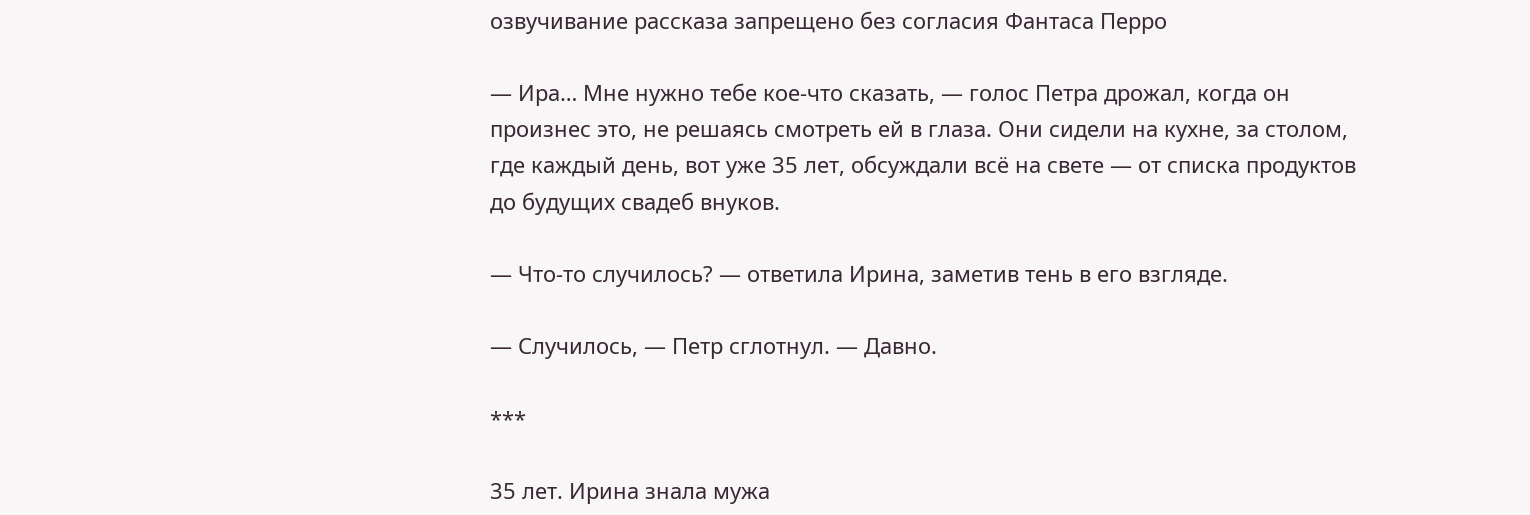озвучивание рассказа запрещено без согласия Фантаса Перро

— Ира… Мне нужно тебе кое-что сказать, — голос Петра дрожал, когда он произнес это, не решаясь смотреть ей в глаза. Они сидели на кухне, за столом, где каждый день, вот уже 35 лет, обсуждали всё на свете — от списка продуктов до будущих свадеб внуков.

— Что-то случилось? — ответила Ирина, заметив тень в его взгляде.

— Случилось, — Петр сглотнул. — Давно.

***

35 лет. Ирина знала мужа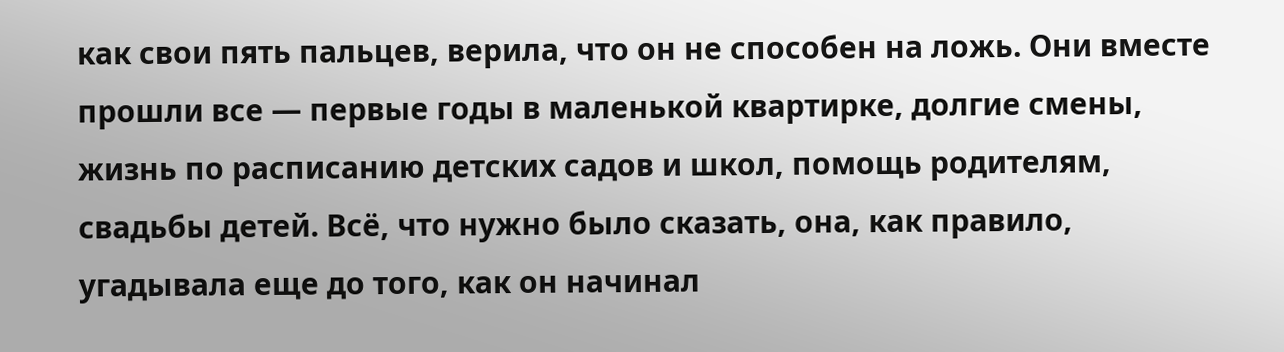как свои пять пальцев, верила, что он не способен на ложь. Они вместе прошли все — первые годы в маленькой квартирке, долгие смены, жизнь по расписанию детских садов и школ, помощь родителям, свадьбы детей. Всё, что нужно было сказать, она, как правило, угадывала еще до того, как он начинал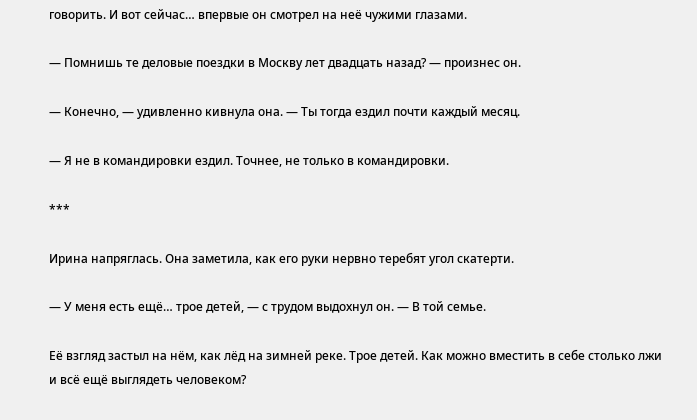говорить. И вот сейчас… впервые он смотрел на неё чужими глазами.

— Помнишь те деловые поездки в Москву лет двадцать назад? — произнес он.

— Конечно, — удивленно кивнула она. — Ты тогда ездил почти каждый месяц.

— Я не в командировки ездил. Точнее, не только в командировки.

***

Ирина напряглась. Она заметила, как его руки нервно теребят угол скатерти.

— У меня есть ещё… трое детей, — с трудом выдохнул он. — В той семье.

Её взгляд застыл на нём, как лёд на зимней реке. Трое детей. Как можно вместить в себе столько лжи и всё ещё выглядеть человеком?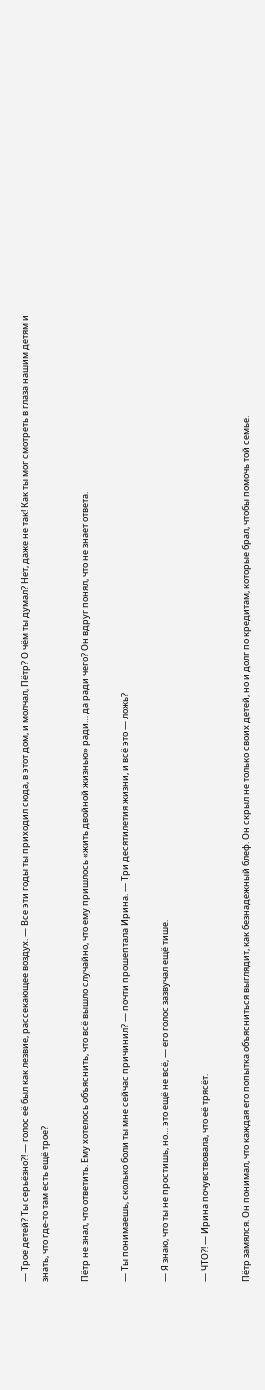— Трое детей? Ты серьёзно?! — голос её был как лезвие, рассекающее воздух. — Все эти годы ты приходил сюда, в этот дом, и молчал, Пётр? О чём ты думал? Нет, даже не так! Как ты мог смотреть в глаза нашим детям и знать, что где-то там есть ещё трое?

Пётр не знал, что ответить. Ему хотелось объяснить, что всё вышло случайно, что ему пришлось «жить двойной жизнью» ради… да ради чего? Он вдруг понял, что не знает ответа.

— Ты понимаешь, сколько боли ты мне сейчас причинил? — почти прошептала Ирина. — Три десятилетия жизни, и всё это — ложь?

— Я знаю, что ты не простишь, но… это ещё не всё, — его голос зазвучал ещё тише.

— ЧТО?! — Ирина почувствовала, что её трясёт.

Пётр замялся. Он понимал, что каждая его попытка объясниться выглядит, как безнадежный блеф. Он скрыл не только своих детей, но и долг по кредитам, которые брал, чтобы помочь той семье.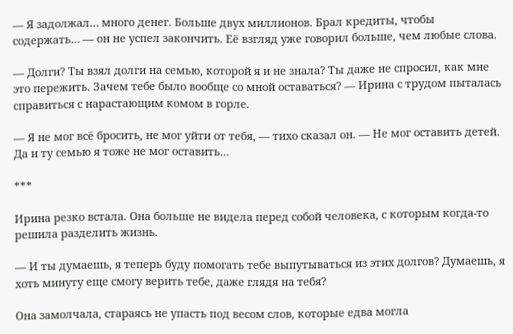— Я задолжал… много денег. Больше двух миллионов. Брал кредиты, чтобы содержать… — он не успел закончить. Её взгляд уже говорил больше, чем любые слова.

— Долги? Ты взял долги на семью, которой я и не знала? Ты даже не спросил, как мне это пережить. Зачем тебе было вообще со мной оставаться? — Ирина с трудом пыталась справиться с нарастающим комом в горле.

— Я не мог всё бросить, не мог уйти от тебя, — тихо сказал он. — Не мог оставить детей. Да и ту семью я тоже не мог оставить…

***

Ирина резко встала. Она больше не видела перед собой человека, с которым когда-то решила разделить жизнь.

— И ты думаешь, я теперь буду помогать тебе выпутываться из этих долгов? Думаешь, я хоть минуту еще смогу верить тебе, даже глядя на тебя?

Она замолчала, стараясь не упасть под весом слов, которые едва могла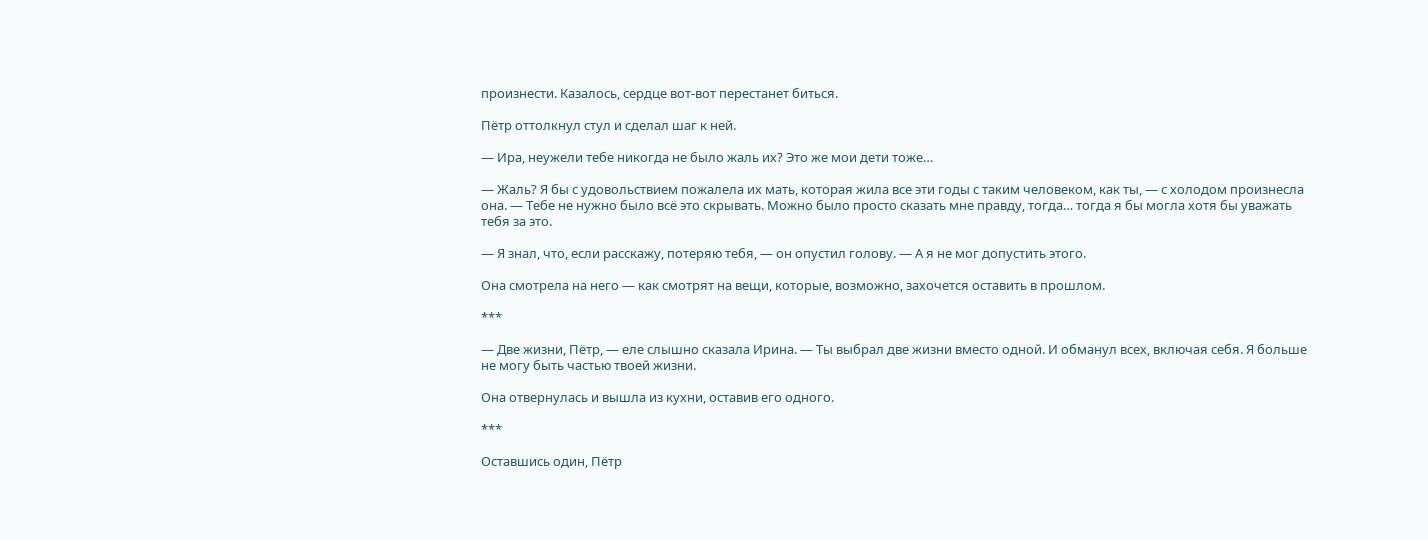произнести. Казалось, сердце вот-вот перестанет биться.

Пётр оттолкнул стул и сделал шаг к ней.

— Ира, неужели тебе никогда не было жаль их? Это же мои дети тоже…

— Жаль? Я бы с удовольствием пожалела их мать, которая жила все эти годы с таким человеком, как ты, — с холодом произнесла она. — Тебе не нужно было всё это скрывать. Можно было просто сказать мне правду, тогда… тогда я бы могла хотя бы уважать тебя за это.

— Я знал, что, если расскажу, потеряю тебя, — он опустил голову. — А я не мог допустить этого.

Она смотрела на него — как смотрят на вещи, которые, возможно, захочется оставить в прошлом.

***

— Две жизни, Пётр, — еле слышно сказала Ирина. — Ты выбрал две жизни вместо одной. И обманул всех, включая себя. Я больше не могу быть частью твоей жизни.

Она отвернулась и вышла из кухни, оставив его одного.

***

Оставшись один, Пётр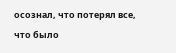осознал, что потерял все, что было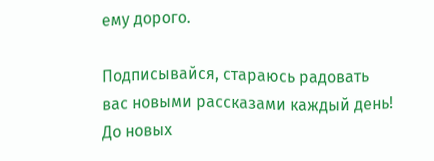ему дорого.

Подписывайся, стараюсь радовать вас новыми рассказами каждый день! До новых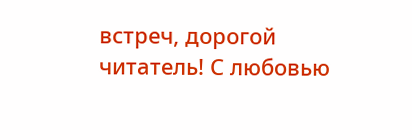встреч, дорогой читатель! С любовью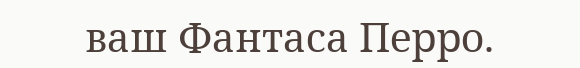ваш Фантаса Перро.